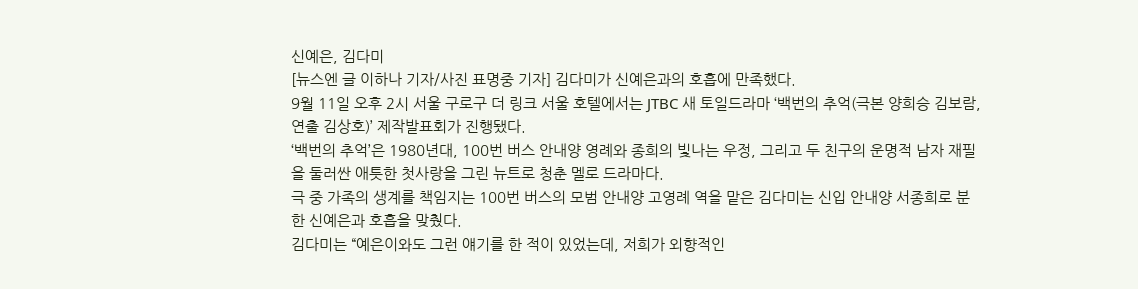신예은, 김다미
[뉴스엔 글 이하나 기자/사진 표명중 기자] 김다미가 신예은과의 호흡에 만족했다.
9월 11일 오후 2시 서울 구로구 더 링크 서울 호텔에서는 JTBC 새 토일드라마 ‘백번의 추억(극본 양희승 김보람, 연출 김상호)’ 제작발표회가 진행됐다.
‘백번의 추억’은 1980년대, 100번 버스 안내양 영례와 종희의 빛나는 우정, 그리고 두 친구의 운명적 남자 재필을 둘러싼 애틋한 첫사랑을 그린 뉴트로 청춘 멜로 드라마다.
극 중 가족의 생계를 책임지는 100번 버스의 모범 안내양 고영례 역을 맡은 김다미는 신입 안내양 서종희로 분한 신예은과 호흡을 맞췄다.
김다미는 “예은이와도 그런 얘기를 한 적이 있었는데, 저희가 외향적인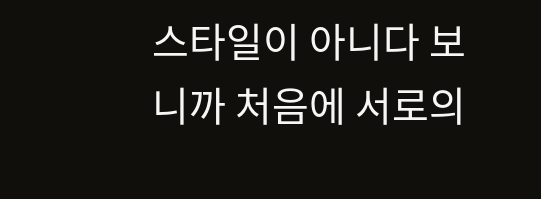스타일이 아니다 보니까 처음에 서로의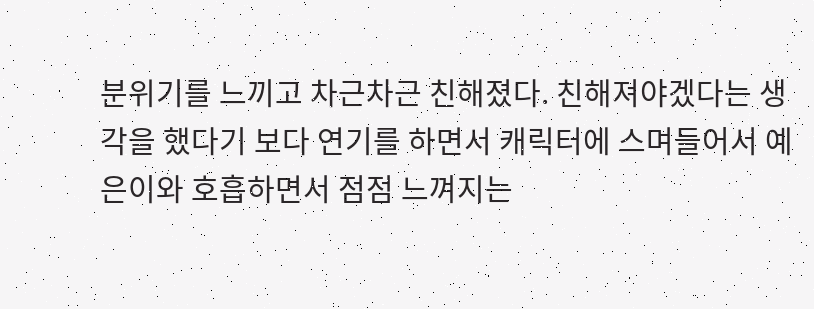분위기를 느끼고 차근차근 친해졌다. 친해져야겠다는 생각을 했다기 보다 연기를 하면서 캐릭터에 스며들어서 예은이와 호흡하면서 점점 느껴지는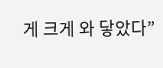게 크게 와 닿았다”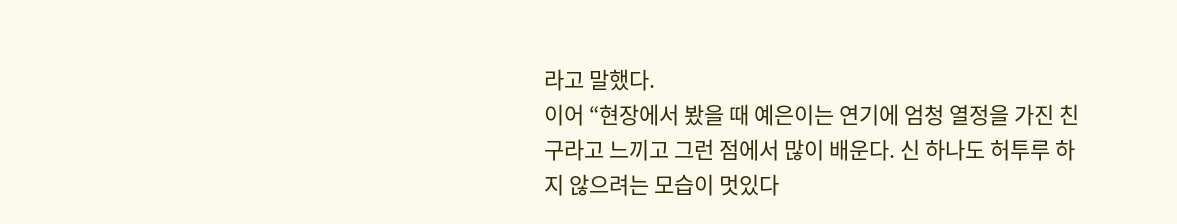라고 말했다.
이어 “현장에서 봤을 때 예은이는 연기에 엄청 열정을 가진 친구라고 느끼고 그런 점에서 많이 배운다. 신 하나도 허투루 하지 않으려는 모습이 멋있다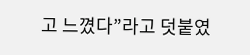고 느꼈다”라고 덧붙였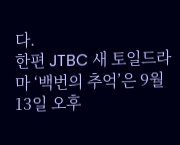다.
한편 JTBC 새 토일드라마 ‘백번의 추억’은 9월 13일 오후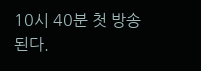10시 40분 첫 방송된다.